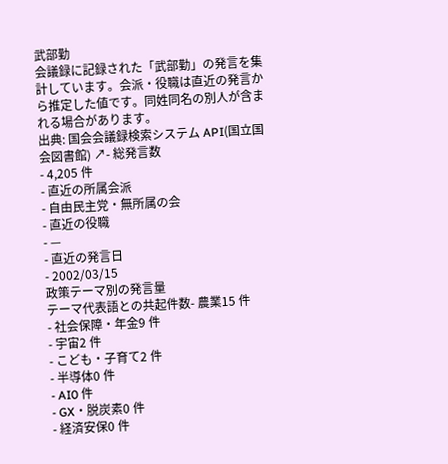武部勤
会議録に記録された「武部勤」の発言を集計しています。会派・役職は直近の発言から推定した値です。同姓同名の別人が含まれる場合があります。
出典: 国会会議録検索システム API(国立国会図書館) ↗- 総発言数
- 4,205 件
- 直近の所属会派
- 自由民主党・無所属の会
- 直近の役職
- —
- 直近の発言日
- 2002/03/15
政策テーマ別の発言量
テーマ代表語との共起件数- 農業15 件
- 社会保障・年金9 件
- 宇宙2 件
- こども・子育て2 件
- 半導体0 件
- AI0 件
- GX・脱炭素0 件
- 経済安保0 件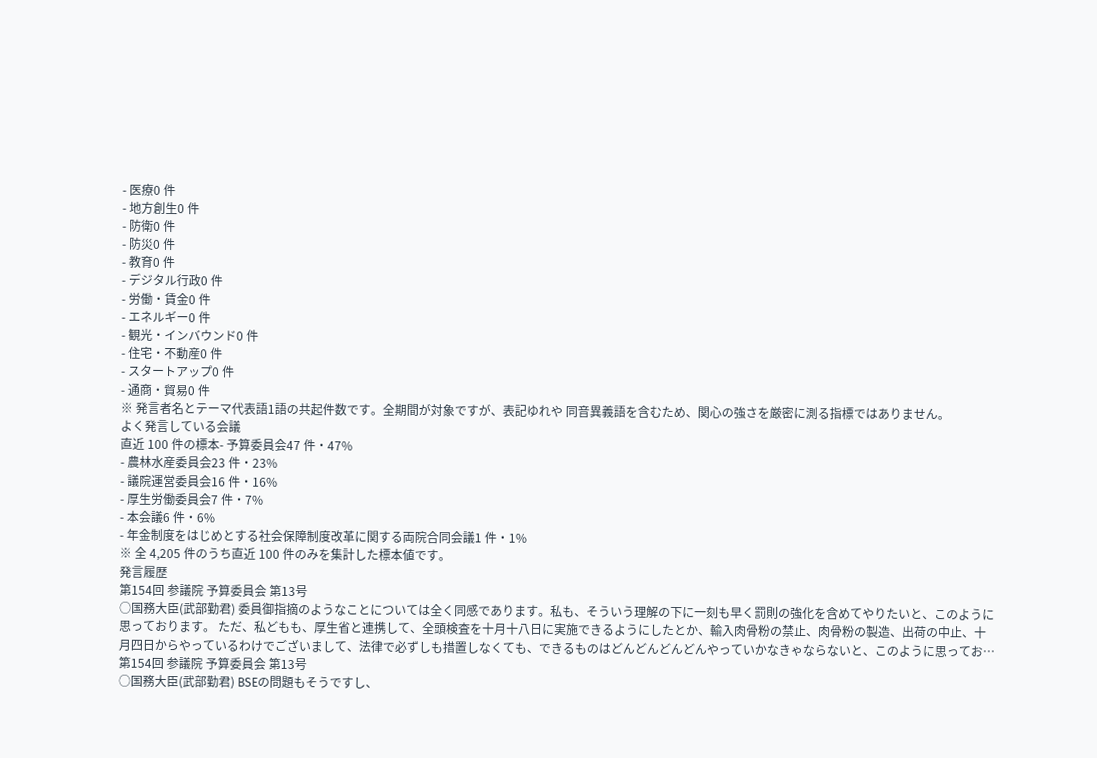- 医療0 件
- 地方創生0 件
- 防衛0 件
- 防災0 件
- 教育0 件
- デジタル行政0 件
- 労働・賃金0 件
- エネルギー0 件
- 観光・インバウンド0 件
- 住宅・不動産0 件
- スタートアップ0 件
- 通商・貿易0 件
※ 発言者名とテーマ代表語1語の共起件数です。全期間が対象ですが、表記ゆれや 同音異義語を含むため、関心の強さを厳密に測る指標ではありません。
よく発言している会議
直近 100 件の標本- 予算委員会47 件・47%
- 農林水産委員会23 件・23%
- 議院運営委員会16 件・16%
- 厚生労働委員会7 件・7%
- 本会議6 件・6%
- 年金制度をはじめとする社会保障制度改革に関する両院合同会議1 件・1%
※ 全 4,205 件のうち直近 100 件のみを集計した標本値です。
発言履歴
第154回 参議院 予算委員会 第13号
○国務大臣(武部勤君) 委員御指摘のようなことについては全く同感であります。私も、そういう理解の下に一刻も早く罰則の強化を含めてやりたいと、このように思っております。 ただ、私どもも、厚生省と連携して、全頭検査を十月十八日に実施できるようにしたとか、輸入肉骨粉の禁止、肉骨粉の製造、出荷の中止、十月四日からやっているわけでございまして、法律で必ずしも措置しなくても、できるものはどんどんどんどんやっていかなきゃならないと、このように思ってお…
第154回 参議院 予算委員会 第13号
○国務大臣(武部勤君) BSEの問題もそうですし、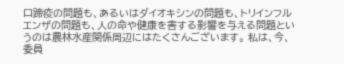口蹄疫の問題も、あるいはダイオキシンの問題も、トリインフルエンザの問題も、人の命や健康を害する影響を与える問題というのは農林水産関係周辺にはたくさんございます。 私は、今、委員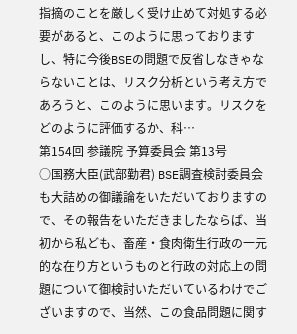指摘のことを厳しく受け止めて対処する必要があると、このように思っておりますし、特に今後BSEの問題で反省しなきゃならないことは、リスク分析という考え方であろうと、このように思います。リスクをどのように評価するか、科…
第154回 参議院 予算委員会 第13号
○国務大臣(武部勤君) BSE調査検討委員会も大詰めの御議論をいただいておりますので、その報告をいただきましたならば、当初から私ども、畜産・食肉衛生行政の一元的な在り方というものと行政の対応上の問題について御検討いただいているわけでございますので、当然、この食品問題に関す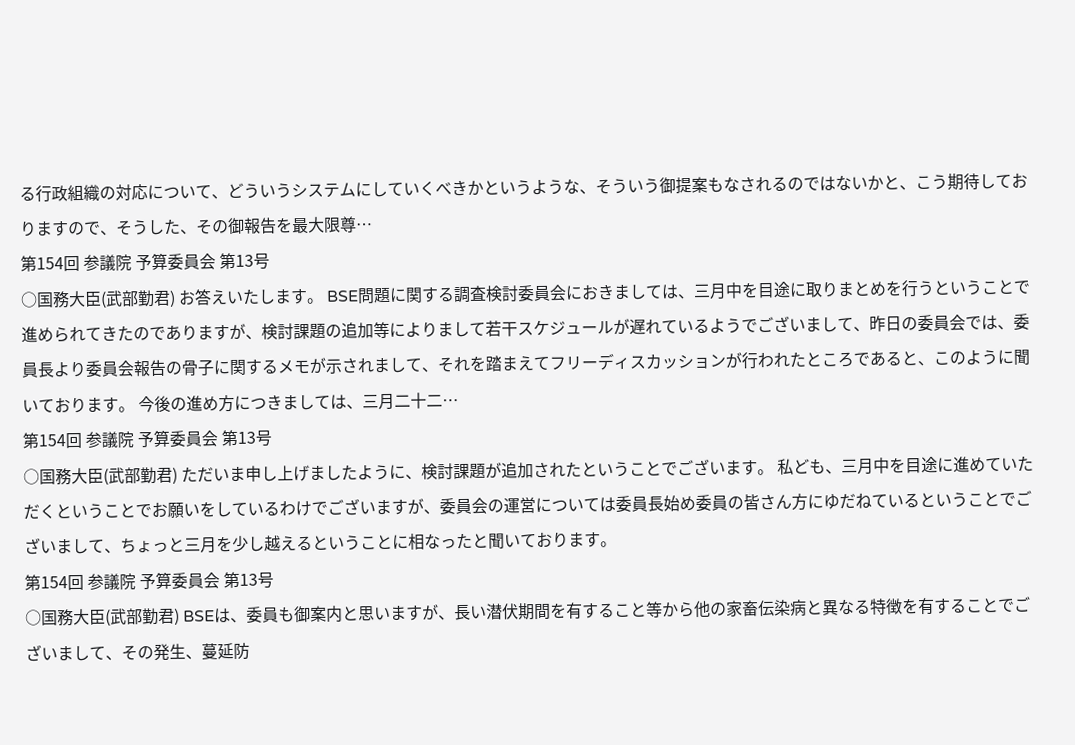る行政組織の対応について、どういうシステムにしていくべきかというような、そういう御提案もなされるのではないかと、こう期待しておりますので、そうした、その御報告を最大限尊…
第154回 参議院 予算委員会 第13号
○国務大臣(武部勤君) お答えいたします。 BSE問題に関する調査検討委員会におきましては、三月中を目途に取りまとめを行うということで進められてきたのでありますが、検討課題の追加等によりまして若干スケジュールが遅れているようでございまして、昨日の委員会では、委員長より委員会報告の骨子に関するメモが示されまして、それを踏まえてフリーディスカッションが行われたところであると、このように聞いております。 今後の進め方につきましては、三月二十二…
第154回 参議院 予算委員会 第13号
○国務大臣(武部勤君) ただいま申し上げましたように、検討課題が追加されたということでございます。 私ども、三月中を目途に進めていただくということでお願いをしているわけでございますが、委員会の運営については委員長始め委員の皆さん方にゆだねているということでございまして、ちょっと三月を少し越えるということに相なったと聞いております。
第154回 参議院 予算委員会 第13号
○国務大臣(武部勤君) BSEは、委員も御案内と思いますが、長い潜伏期間を有すること等から他の家畜伝染病と異なる特徴を有することでございまして、その発生、蔓延防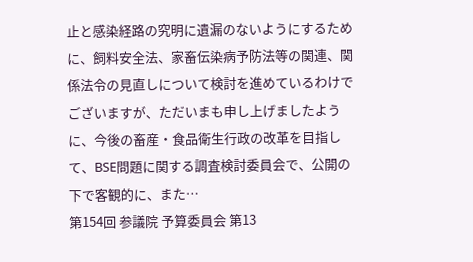止と感染経路の究明に遺漏のないようにするために、飼料安全法、家畜伝染病予防法等の関連、関係法令の見直しについて検討を進めているわけでございますが、ただいまも申し上げましたように、今後の畜産・食品衛生行政の改革を目指して、BSE問題に関する調査検討委員会で、公開の下で客観的に、また…
第154回 参議院 予算委員会 第13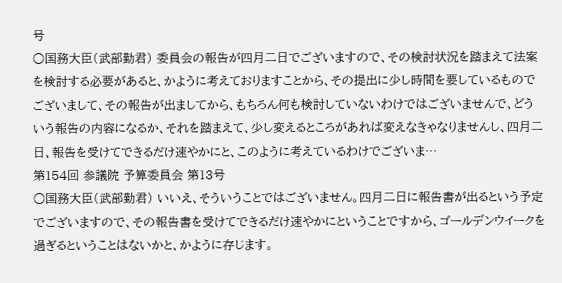号
○国務大臣(武部勤君) 委員会の報告が四月二日でございますので、その検討状況を踏まえて法案を検討する必要があると、かように考えておりますことから、その提出に少し時間を要しているものでございまして、その報告が出ましてから、もちろん何も検討していないわけではございませんで、どういう報告の内容になるか、それを踏まえて、少し変えるところがあれば変えなきゃなりませんし、四月二日、報告を受けてできるだけ速やかにと、このように考えているわけでございま…
第154回 参議院 予算委員会 第13号
○国務大臣(武部勤君) いいえ、そういうことではございません。四月二日に報告書が出るという予定でございますので、その報告書を受けてできるだけ速やかにということですから、ゴールデンウイークを過ぎるということはないかと、かように存じます。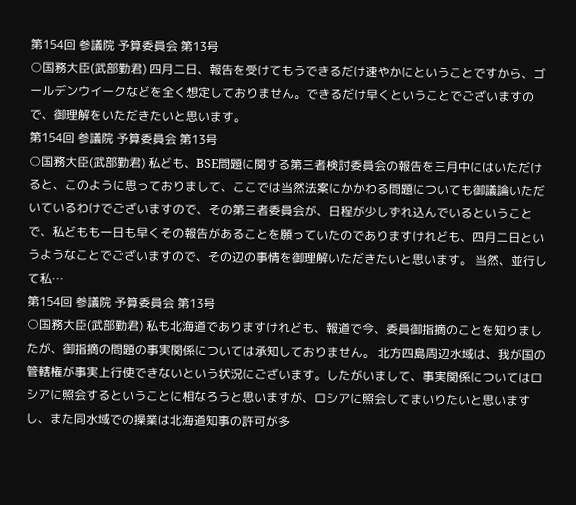第154回 参議院 予算委員会 第13号
○国務大臣(武部勤君) 四月二日、報告を受けてもうできるだけ速やかにということですから、ゴールデンウイークなどを全く想定しておりません。できるだけ早くということでございますので、御理解をいただきたいと思います。
第154回 参議院 予算委員会 第13号
○国務大臣(武部勤君) 私ども、BSE問題に関する第三者検討委員会の報告を三月中にはいただけると、このように思っておりまして、ここでは当然法案にかかわる問題についても御議論いただいているわけでございますので、その第三者委員会が、日程が少しずれ込んでいるということで、私どもも一日も早くその報告があることを願っていたのでありますけれども、四月二日というようなことでございますので、その辺の事情を御理解いただきたいと思います。 当然、並行して私…
第154回 参議院 予算委員会 第13号
○国務大臣(武部勤君) 私も北海道でありますけれども、報道で今、委員御指摘のことを知りましたが、御指摘の問題の事実関係については承知しておりません。 北方四島周辺水域は、我が国の管轄権が事実上行使できないという状況にございます。したがいまして、事実関係についてはロシアに照会するということに相なろうと思いますが、ロシアに照会してまいりたいと思いますし、また同水域での操業は北海道知事の許可が多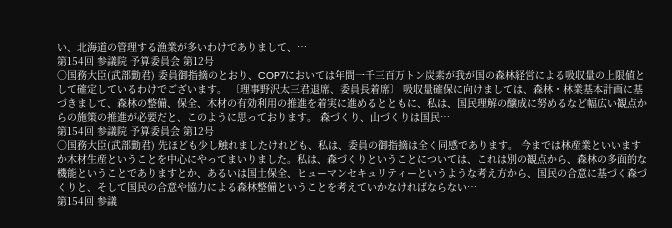い、北海道の管理する漁業が多いわけでありまして、…
第154回 参議院 予算委員会 第12号
○国務大臣(武部勤君) 委員御指摘のとおり、COP7においては年間一千三百万トン炭素が我が国の森林経営による吸収量の上限値として確定しているわけでございます。 〔理事野沢太三君退席、委員長着席〕 吸収量確保に向けましては、森林・林業基本計画に基づきまして、森林の整備、保全、木材の有効利用の推進を着実に進めるとともに、私は、国民理解の醸成に努めるなど幅広い観点からの施策の推進が必要だと、このように思っております。 森づくり、山づくりは国民…
第154回 参議院 予算委員会 第12号
○国務大臣(武部勤君) 先ほども少し触れましたけれども、私は、委員の御指摘は全く同感であります。 今までは林産業といいますか木材生産ということを中心にやってまいりました。私は、森づくりということについては、これは別の観点から、森林の多面的な機能ということでありますとか、あるいは国土保全、ヒューマンセキュリティーというような考え方から、国民の合意に基づく森づくりと、そして国民の合意や協力による森林整備ということを考えていかなければならない…
第154回 参議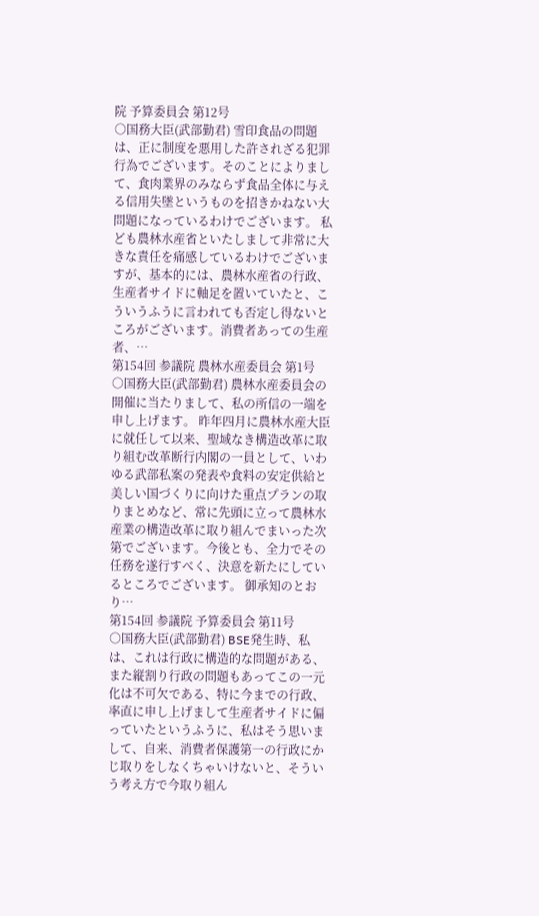院 予算委員会 第12号
○国務大臣(武部勤君) 雪印食品の問題は、正に制度を悪用した許されざる犯罪行為でございます。そのことによりまして、食肉業界のみならず食品全体に与える信用失墜というものを招きかねない大問題になっているわけでございます。 私ども農林水産省といたしまして非常に大きな責任を痛感しているわけでございますが、基本的には、農林水産省の行政、生産者サイドに軸足を置いていたと、こういうふうに言われても否定し得ないところがございます。消費者あっての生産者、…
第154回 参議院 農林水産委員会 第1号
○国務大臣(武部勤君) 農林水産委員会の開催に当たりまして、私の所信の一端を申し上げます。 昨年四月に農林水産大臣に就任して以来、聖域なき構造改革に取り組む改革断行内閣の一員として、いわゆる武部私案の発表や食料の安定供給と美しい国づくりに向けた重点プランの取りまとめなど、常に先頭に立って農林水産業の構造改革に取り組んでまいった次第でございます。今後とも、全力でその任務を遂行すべく、決意を新たにしているところでございます。 御承知のとおり…
第154回 参議院 予算委員会 第11号
○国務大臣(武部勤君) BSE発生時、私は、これは行政に構造的な問題がある、また縦割り行政の問題もあってこの一元化は不可欠である、特に今までの行政、率直に申し上げまして生産者サイドに偏っていたというふうに、私はそう思いまして、自来、消費者保護第一の行政にかじ取りをしなくちゃいけないと、そういう考え方で今取り組ん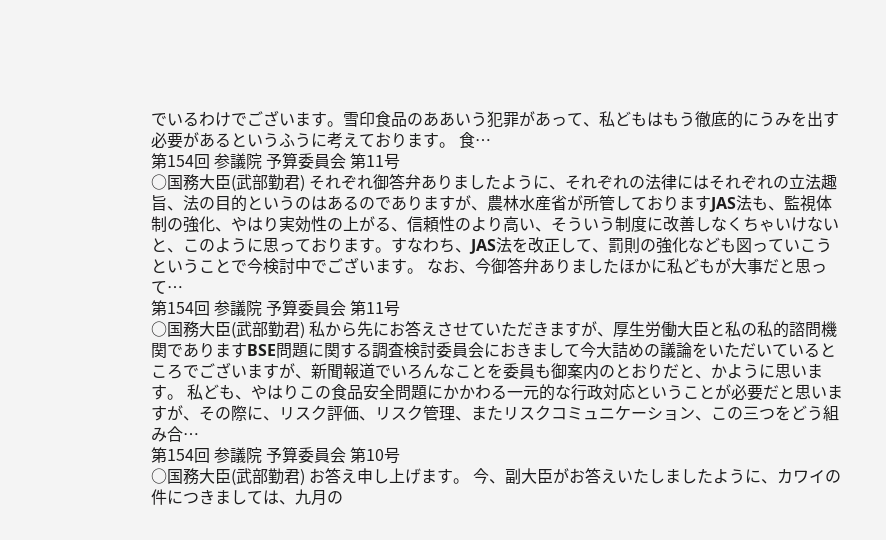でいるわけでございます。雪印食品のああいう犯罪があって、私どもはもう徹底的にうみを出す必要があるというふうに考えております。 食…
第154回 参議院 予算委員会 第11号
○国務大臣(武部勤君) それぞれ御答弁ありましたように、それぞれの法律にはそれぞれの立法趣旨、法の目的というのはあるのでありますが、農林水産省が所管しておりますJAS法も、監視体制の強化、やはり実効性の上がる、信頼性のより高い、そういう制度に改善しなくちゃいけないと、このように思っております。すなわち、JAS法を改正して、罰則の強化なども図っていこうということで今検討中でございます。 なお、今御答弁ありましたほかに私どもが大事だと思って…
第154回 参議院 予算委員会 第11号
○国務大臣(武部勤君) 私から先にお答えさせていただきますが、厚生労働大臣と私の私的諮問機関でありますBSE問題に関する調査検討委員会におきまして今大詰めの議論をいただいているところでございますが、新聞報道でいろんなことを委員も御案内のとおりだと、かように思います。 私ども、やはりこの食品安全問題にかかわる一元的な行政対応ということが必要だと思いますが、その際に、リスク評価、リスク管理、またリスクコミュニケーション、この三つをどう組み合…
第154回 参議院 予算委員会 第10号
○国務大臣(武部勤君) お答え申し上げます。 今、副大臣がお答えいたしましたように、カワイの件につきましては、九月の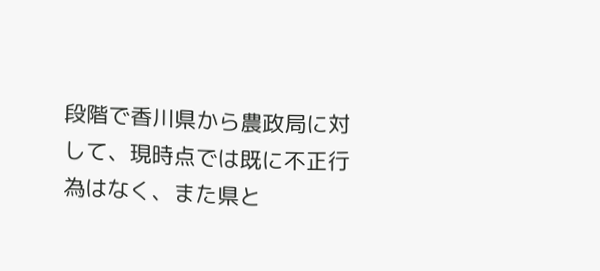段階で香川県から農政局に対して、現時点では既に不正行為はなく、また県と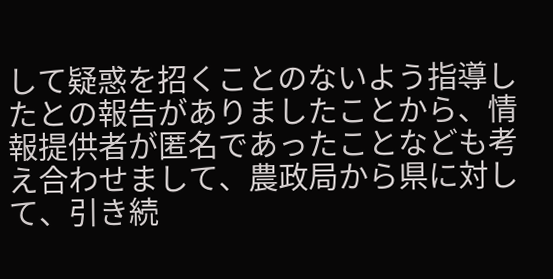して疑惑を招くことのないよう指導したとの報告がありましたことから、情報提供者が匿名であったことなども考え合わせまして、農政局から県に対して、引き続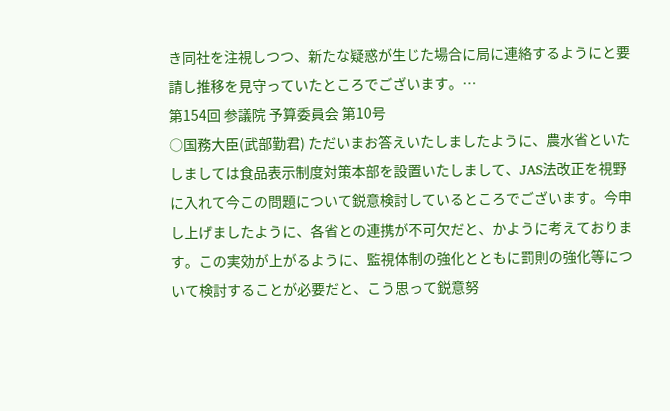き同社を注視しつつ、新たな疑惑が生じた場合に局に連絡するようにと要請し推移を見守っていたところでございます。…
第154回 参議院 予算委員会 第10号
○国務大臣(武部勤君) ただいまお答えいたしましたように、農水省といたしましては食品表示制度対策本部を設置いたしまして、JAS法改正を視野に入れて今この問題について鋭意検討しているところでございます。今申し上げましたように、各省との連携が不可欠だと、かように考えております。この実効が上がるように、監視体制の強化とともに罰則の強化等について検討することが必要だと、こう思って鋭意努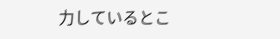力しているとこ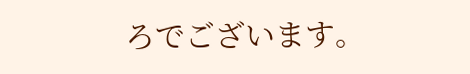ろでございます。